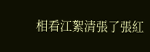相看江絮清張了張紅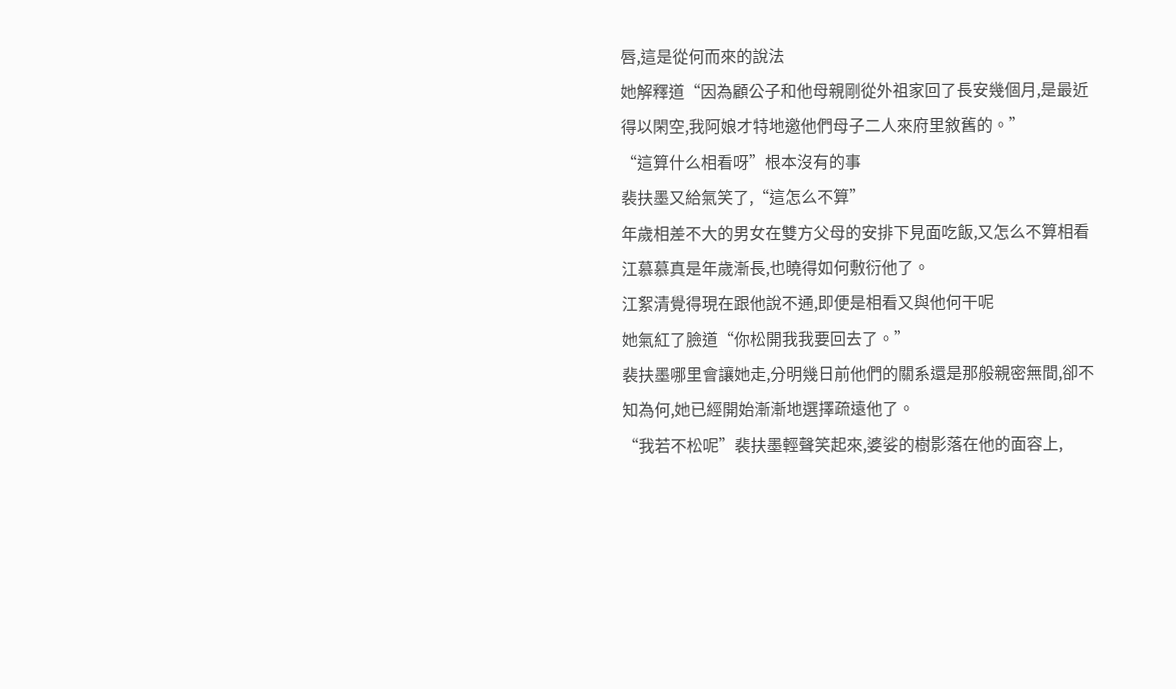唇,這是從何而來的說法
她解釋道“因為顧公子和他母親剛從外祖家回了長安幾個月,是最近得以閑空,我阿娘才特地邀他們母子二人來府里敘舊的。”
“這算什么相看呀”根本沒有的事
裴扶墨又給氣笑了,“這怎么不算”
年歲相差不大的男女在雙方父母的安排下見面吃飯,又怎么不算相看
江慕慕真是年歲漸長,也曉得如何敷衍他了。
江絮清覺得現在跟他說不通,即便是相看又與他何干呢
她氣紅了臉道“你松開我我要回去了。”
裴扶墨哪里會讓她走,分明幾日前他們的關系還是那般親密無間,卻不知為何,她已經開始漸漸地選擇疏遠他了。
“我若不松呢”裴扶墨輕聲笑起來,婆娑的樹影落在他的面容上,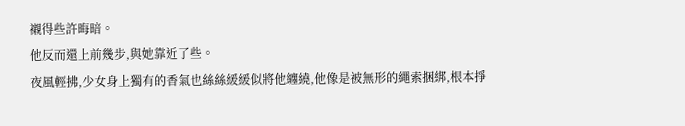襯得些許晦暗。
他反而還上前幾步,與她靠近了些。
夜風輕拂,少女身上獨有的香氣也絲絲緩緩似將他纏繞,他像是被無形的繩索捆綁,根本掙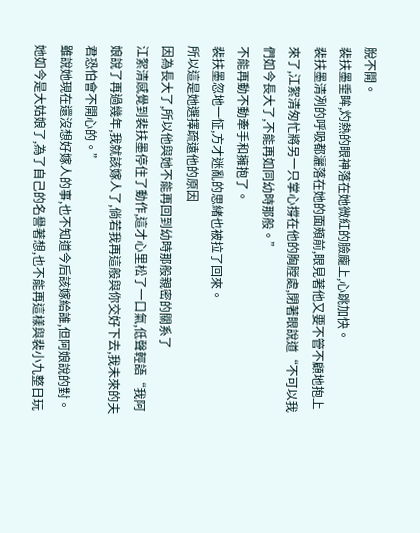脫不開。
裴扶墨垂眸,灼熱的眼神落在她微紅的臉龐上,心跳加快。
裴扶墨清冽的呼吸都灑落在她的面頰前,眼見著他又要不管不顧地抱上來了,江絮清匆忙將另一只掌心撐在他的胸膛處,閉著眼說道“不可以我們如今長大了,不能再如同幼時那般。”
不能再動不動牽手和擁抱了。
裴扶墨忽地一怔,方才迷亂的思緒也被拉了回來。
所以這是她選擇疏遠他的原因
因為長大了,所以他與她不能再回到幼時那般親密的關系了
江絮清感覺到裴扶墨停住了動作,這才心里松了一口氣,低聲輕語“我阿娘說了再過幾年,我就該嫁人了,倘若我再這般與你交好下去,我未來的夫君恐怕會不開心的。”
雖說她現在還沒想好嫁人的事,也不知道今后該嫁給誰,但阿娘說的對。
她如今是大姑娘了,為了自己的名譽著想,也不能再這樣與裴小九整日玩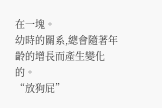在一塊。
幼時的關系,總會隨著年齡的增長而產生變化的。
“放狗屁”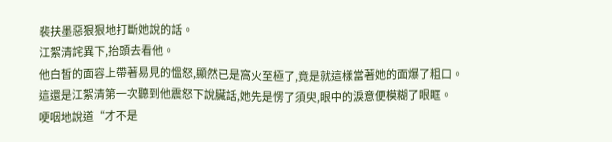裴扶墨惡狠狠地打斷她說的話。
江絮清詫異下,抬頭去看他。
他白皙的面容上帶著易見的慍怒,顯然已是窩火至極了,竟是就這樣當著她的面爆了粗口。
這還是江絮清第一次聽到他震怒下說臟話,她先是愣了須臾,眼中的淚意便模糊了眼眶。
哽咽地說道“才不是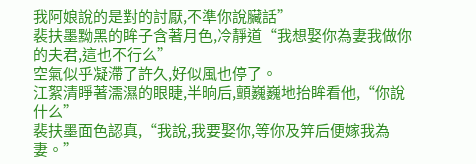我阿娘說的是對的討厭,不準你說臟話”
裴扶墨黝黑的眸子含著月色,冷靜道“我想娶你為妻我做你的夫君,這也不行么”
空氣似乎凝滯了許久,好似風也停了。
江絮清睜著濡濕的眼睫,半晌后,顫巍巍地抬眸看他,“你說什么”
裴扶墨面色認真,“我說,我要娶你,等你及笄后便嫁我為妻。”